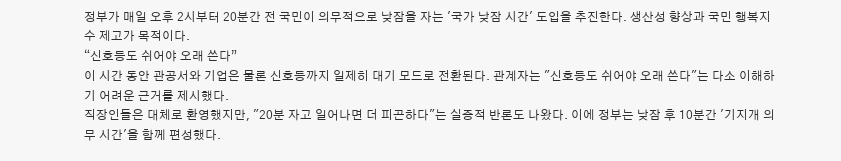정부가 매일 오후 2시부터 20분간 전 국민이 의무적으로 낮잠을 자는 '국가 낮잠 시간' 도입을 추진한다. 생산성 향상과 국민 행복지수 제고가 목적이다.
“신호등도 쉬어야 오래 쓴다”
이 시간 동안 관공서와 기업은 물론 신호등까지 일제히 대기 모드로 전환된다. 관계자는 "신호등도 쉬어야 오래 쓴다"는 다소 이해하기 어려운 근거를 제시했다.
직장인들은 대체로 환영했지만, "20분 자고 일어나면 더 피곤하다"는 실증적 반론도 나왔다. 이에 정부는 낮잠 후 10분간 '기지개 의무 시간'을 함께 편성했다.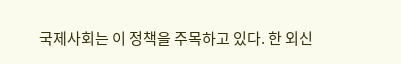국제사회는 이 정책을 주목하고 있다. 한 외신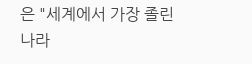은 "세계에서 가장 졸린 나라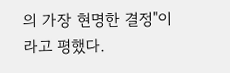의 가장 현명한 결정"이라고 평했다.